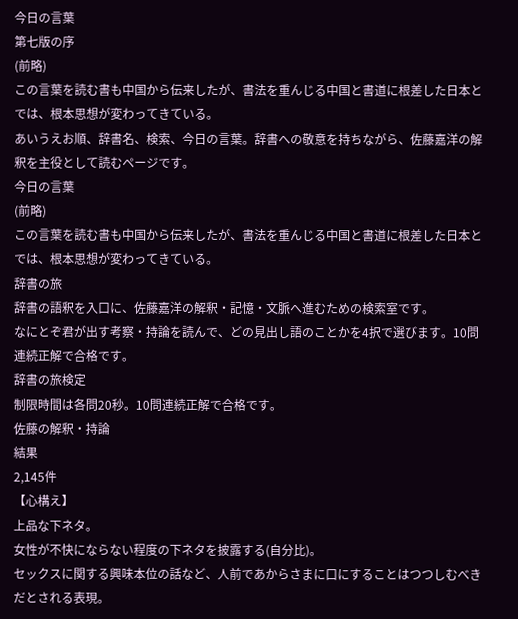今日の言葉
第七版の序
(前略)
この言葉を読む書も中国から伝来したが、書法を重んじる中国と書道に根差した日本とでは、根本思想が変わってきている。
あいうえお順、辞書名、検索、今日の言葉。辞書への敬意を持ちながら、佐藤嘉洋の解釈を主役として読むページです。
今日の言葉
(前略)
この言葉を読む書も中国から伝来したが、書法を重んじる中国と書道に根差した日本とでは、根本思想が変わってきている。
辞書の旅
辞書の語釈を入口に、佐藤嘉洋の解釈・記憶・文脈へ進むための検索室です。
なにとぞ君が出す考察・持論を読んで、どの見出し語のことかを4択で選びます。10問連続正解で合格です。
辞書の旅検定
制限時間は各問20秒。10問連続正解で合格です。
佐藤の解釈・持論
結果
2,145件
【心構え】
上品な下ネタ。
女性が不快にならない程度の下ネタを披露する(自分比)。
セックスに関する興味本位の話など、人前であからさまに口にすることはつつしむべきだとされる表現。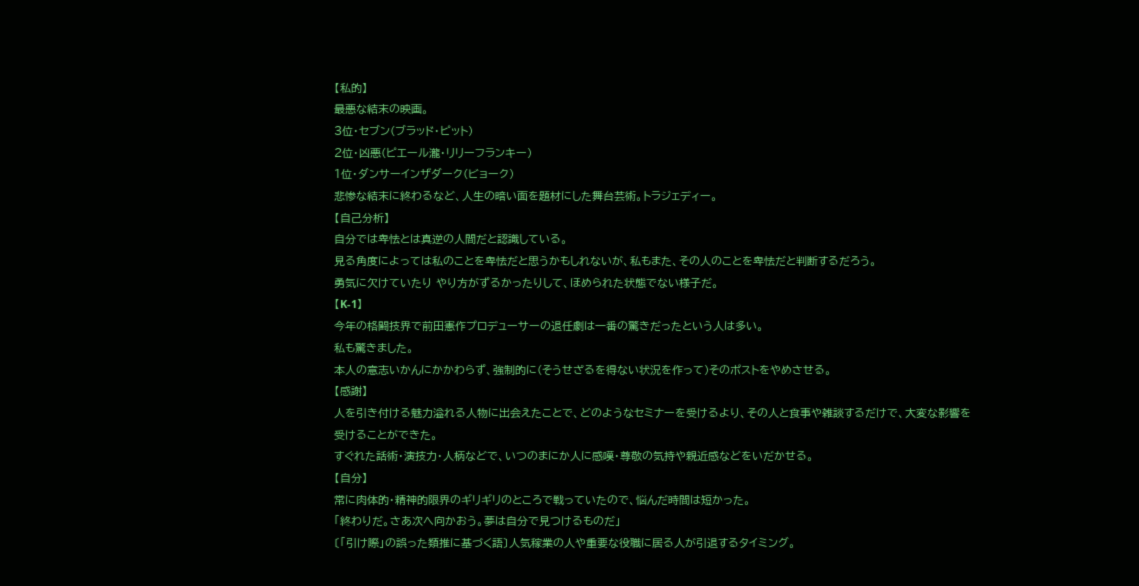【私的】
最悪な結末の映画。
3位・セブン(ブラッド・ピット)
2位・凶悪(ピエール瀧・リリーフランキー)
1位・ダンサーインザダーク(ビョーク)
悲惨な結末に終わるなど、人生の暗い面を題材にした舞台芸術。トラジェディー。
【自己分析】
自分では卑怯とは真逆の人間だと認識している。
見る角度によっては私のことを卑怯だと思うかもしれないが、私もまた、その人のことを卑怯だと判断するだろう。
勇気に欠けていたり やり方がずるかったりして、ほめられた状態でない様子だ。
【K-1】
今年の格闘技界で前田憲作プロデューサーの退任劇は一番の驚きだったという人は多い。
私も驚きました。
本人の意志いかんにかかわらず、強制的に(そうせざるを得ない状況を作って)そのポストをやめさせる。
【感謝】
人を引き付ける魅力溢れる人物に出会えたことで、どのようなセミナーを受けるより、その人と食事や雑談するだけで、大変な影響を受けることができた。
すぐれた話術・演技力・人柄などで、いつのまにか人に感嘆・尊敬の気持や親近感などをいだかせる。
【自分】
常に肉体的・精神的限界のギリギリのところで戦っていたので、悩んだ時間は短かった。
「終わりだ。さあ次へ向かおう。夢は自分で見つけるものだ」
〔「引け際」の誤った類推に基づく語〕人気稼業の人や重要な役職に居る人が引退するタイミング。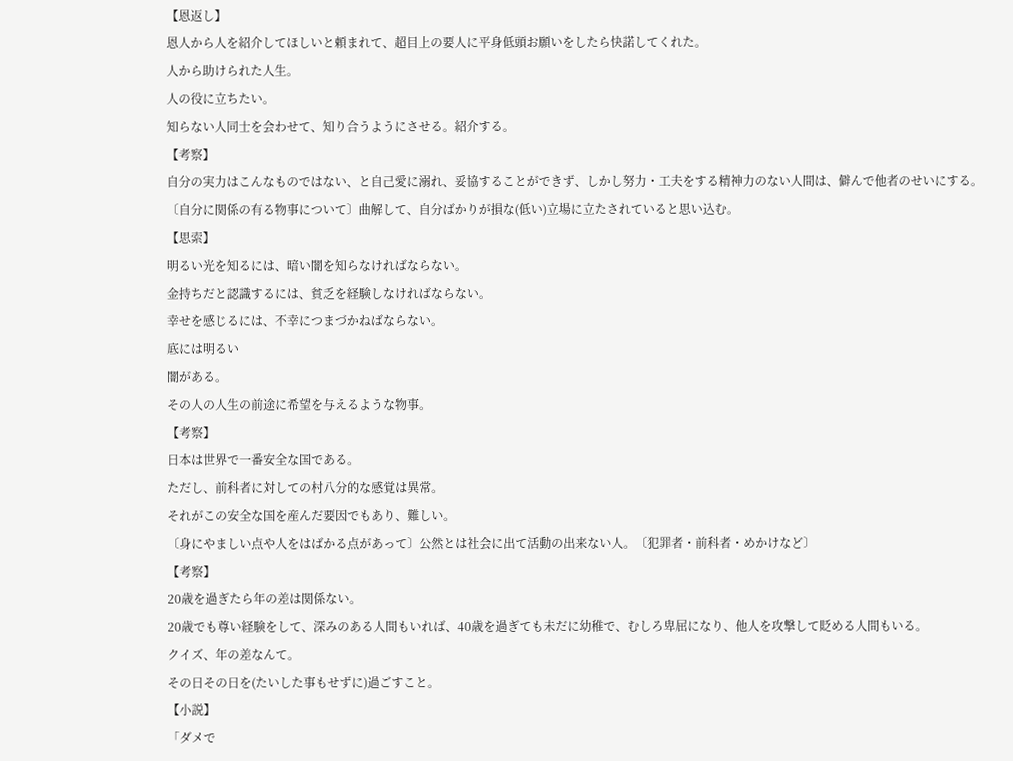【恩返し】
恩人から人を紹介してほしいと頼まれて、超目上の要人に平身低頭お願いをしたら快諾してくれた。
人から助けられた人生。
人の役に立ちたい。
知らない人同士を会わせて、知り合うようにさせる。紹介する。
【考察】
自分の実力はこんなものではない、と自己愛に溺れ、妥協することができず、しかし努力・工夫をする精神力のない人間は、僻んで他者のせいにする。
〔自分に関係の有る物事について〕曲解して、自分ばかりが損な(低い)立場に立たされていると思い込む。
【思索】
明るい光を知るには、暗い闇を知らなければならない。
金持ちだと認識するには、貧乏を経験しなければならない。
幸せを感じるには、不幸につまづかねばならない。
底には明るい
闇がある。
その人の人生の前途に希望を与えるような物事。
【考察】
日本は世界で一番安全な国である。
ただし、前科者に対しての村八分的な感覚は異常。
それがこの安全な国を産んだ要因でもあり、難しい。
〔身にやましい点や人をはばかる点があって〕公然とは社会に出て活動の出来ない人。〔犯罪者・前科者・めかけなど〕
【考察】
20歳を過ぎたら年の差は関係ない。
20歳でも尊い経験をして、深みのある人間もいれば、40歳を過ぎても未だに幼稚で、むしろ卑屈になり、他人を攻撃して貶める人間もいる。
クイズ、年の差なんて。
その日その日を(たいした事もせずに)過ごすこと。
【小説】
「ダメで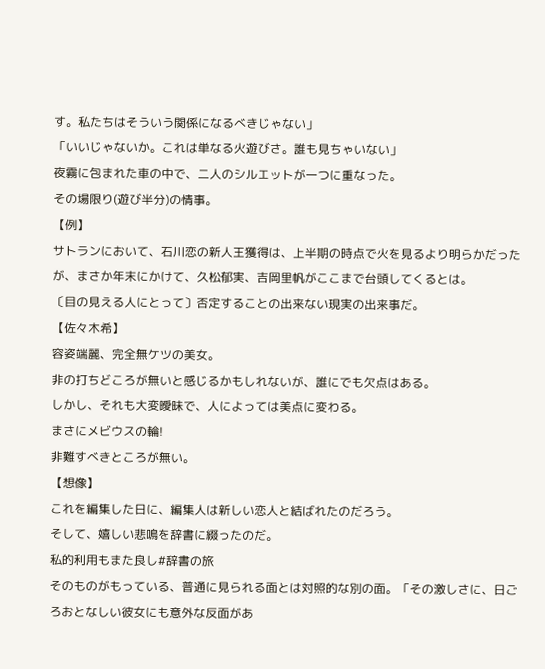す。私たちはそういう関係になるべきじゃない」
「いいじゃないか。これは単なる火遊びさ。誰も見ちゃいない」
夜霧に包まれた車の中で、二人のシルエットが一つに重なった。
その場限り(遊び半分)の情事。
【例】
サトランにおいて、石川恋の新人王獲得は、上半期の時点で火を見るより明らかだったが、まさか年末にかけて、久松郁実、吉岡里帆がここまで台頭してくるとは。
〔目の見える人にとって〕否定することの出来ない現実の出来事だ。
【佐々木希】
容姿端麗、完全無ケツの美女。
非の打ちどころが無いと感じるかもしれないが、誰にでも欠点はある。
しかし、それも大変曖昧で、人によっては美点に変わる。
まさにメビウスの輪!
非難すべきところが無い。
【想像】
これを編集した日に、編集人は新しい恋人と結ばれたのだろう。
そして、嬉しい悲鳴を辞書に綴ったのだ。
私的利用もまた良し#辞書の旅
そのものがもっている、普通に見られる面とは対照的な別の面。「その激しさに、日ごろおとなしい彼女にも意外な反面があ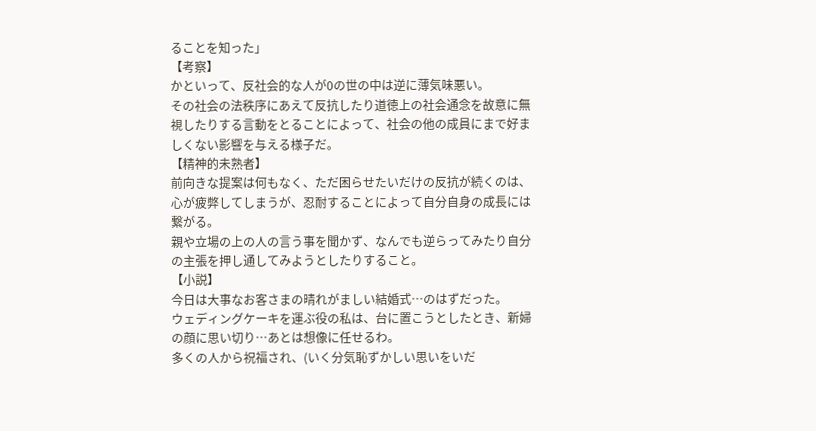ることを知った」
【考察】
かといって、反社会的な人が0の世の中は逆に薄気味悪い。
その社会の法秩序にあえて反抗したり道徳上の社会通念を故意に無視したりする言動をとることによって、社会の他の成員にまで好ましくない影響を与える様子だ。
【精神的未熟者】
前向きな提案は何もなく、ただ困らせたいだけの反抗が続くのは、心が疲弊してしまうが、忍耐することによって自分自身の成長には繋がる。
親や立場の上の人の言う事を聞かず、なんでも逆らってみたり自分の主張を押し通してみようとしたりすること。
【小説】
今日は大事なお客さまの晴れがましい結婚式…のはずだった。
ウェディングケーキを運ぶ役の私は、台に置こうとしたとき、新婦の顔に思い切り…あとは想像に任せるわ。
多くの人から祝福され、(いく分気恥ずかしい思いをいだ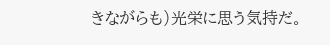きながらも)光栄に思う気持だ。